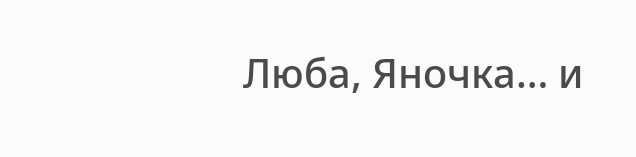Люба, Яночка… и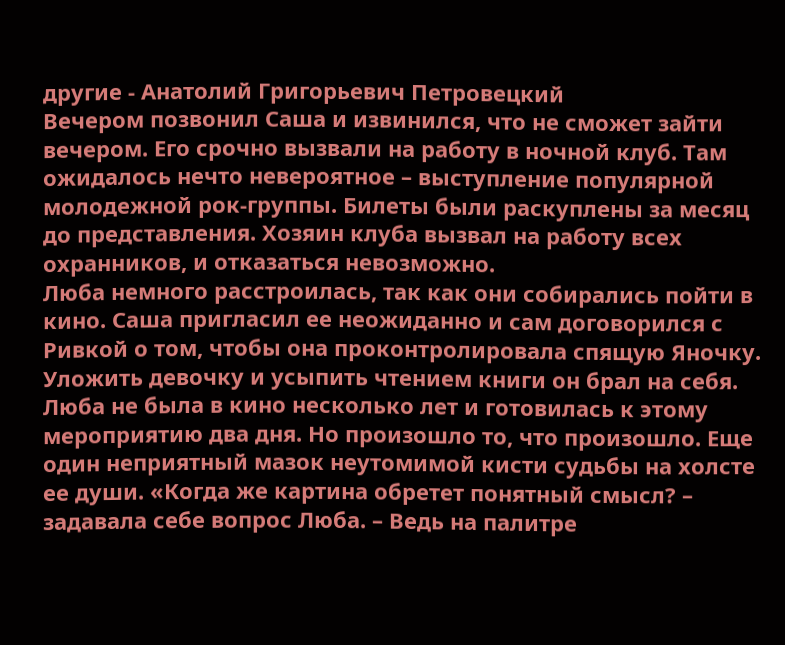другие - Анатолий Григорьевич Петровецкий
Вечером позвонил Саша и извинился, что не сможет зайти вечером. Его срочно вызвали на работу в ночной клуб. Там ожидалось нечто невероятное – выступление популярной молодежной рок-группы. Билеты были раскуплены за месяц до представления. Хозяин клуба вызвал на работу всех охранников, и отказаться невозможно.
Люба немного расстроилась, так как они собирались пойти в кино. Саша пригласил ее неожиданно и сам договорился с Ривкой о том, чтобы она проконтролировала спящую Яночку. Уложить девочку и усыпить чтением книги он брал на себя. Люба не была в кино несколько лет и готовилась к этому мероприятию два дня. Но произошло то, что произошло. Еще один неприятный мазок неутомимой кисти судьбы на холсте ее души. «Когда же картина обретет понятный смысл? – задавала себе вопрос Люба. – Ведь на палитре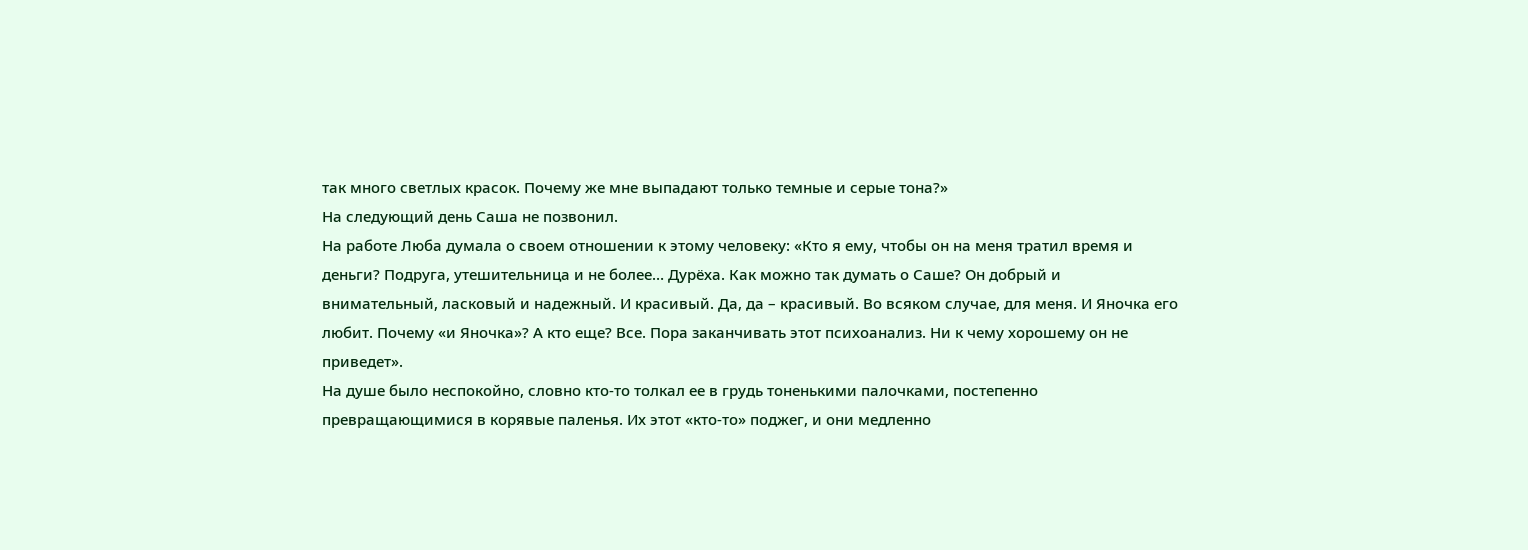так много светлых красок. Почему же мне выпадают только темные и серые тона?»
На следующий день Саша не позвонил.
На работе Люба думала о своем отношении к этому человеку: «Кто я ему, чтобы он на меня тратил время и деньги? Подруга, утешительница и не более… Дурёха. Как можно так думать о Саше? Он добрый и внимательный, ласковый и надежный. И красивый. Да, да – красивый. Во всяком случае, для меня. И Яночка его любит. Почему «и Яночка»? А кто еще? Все. Пора заканчивать этот психоанализ. Ни к чему хорошему он не приведет».
На душе было неспокойно, словно кто-то толкал ее в грудь тоненькими палочками, постепенно превращающимися в корявые паленья. Их этот «кто-то» поджег, и они медленно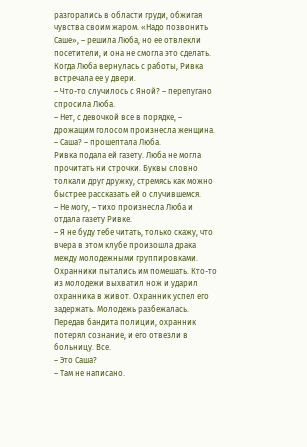разгорались в области груди, обжигая чувства своим жаром. «Надо позвонить Саше», – решила Люба, но ее отвлекли посетители, и она не смогла это сделать.
Когда Люба вернулась с работы, Ривка встречала ее у двери.
– Что-то случилось с Яной? – перепугано спросила Люба.
– Нет, с девочкой все в порядке, – дрожащим голосом произнесла женщина.
– Саша? – прошептала Люба.
Ривка подала ей газету. Люба не могла прочитать ни строчки. Буквы словно толкали друг дружку, стремясь как можно быстрее рассказать ей о случившемся.
– Не могу, – тихо произнесла Люба и отдала газету Ривке.
– Я не буду тебе читать, только скажу, что вчера в этом клубе произошла драка между молодежными группировками. Охранники пытались им помешать. Кто-то из молодежи выхватил нож и ударил охранника в живот. Охранник успел его задержать. Молодежь разбежалась. Передав бандита полиции, охранник потерял сознание, и его отвезли в больницу. Все.
– Это Саша?
– Там не написано.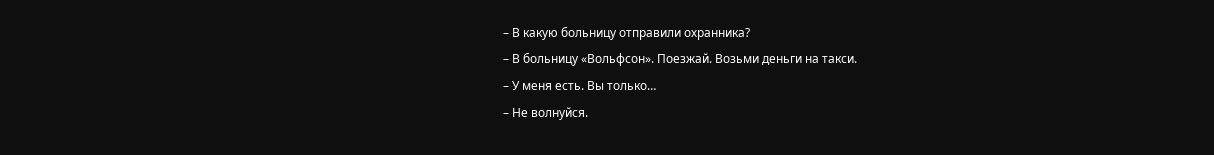– В какую больницу отправили охранника?
– В больницу «Вольфсон». Поезжай. Возьми деньги на такси.
– У меня есть. Вы только…
– Не волнуйся.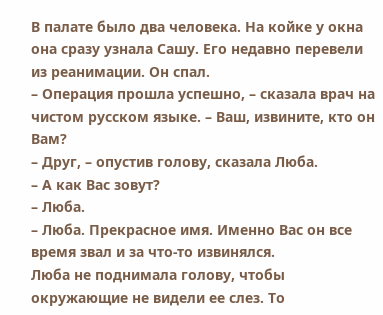В палате было два человека. На койке у окна она сразу узнала Сашу. Его недавно перевели из реанимации. Он спал.
– Операция прошла успешно, – сказала врач на чистом русском языке. – Ваш, извините, кто он Вам?
– Друг, – опустив голову, сказала Люба.
– А как Вас зовут?
– Люба.
– Люба. Прекрасное имя. Именно Вас он все время звал и за что-то извинялся.
Люба не поднимала голову, чтобы окружающие не видели ее слез. То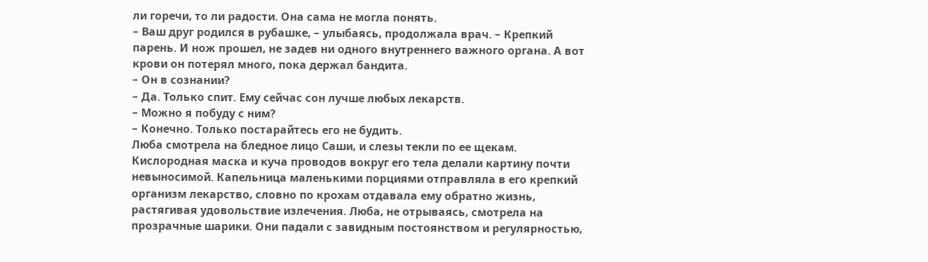ли горечи, то ли радости. Она сама не могла понять.
– Ваш друг родился в рубашке, – улыбаясь, продолжала врач. – Крепкий парень. И нож прошел, не задев ни одного внутреннего важного органа. А вот крови он потерял много, пока держал бандита.
– Он в сознании?
– Да. Только спит. Ему сейчас сон лучше любых лекарств.
– Можно я побуду с ним?
– Конечно. Только постарайтесь его не будить.
Люба смотрела на бледное лицо Саши, и слезы текли по ее щекам. Кислородная маска и куча проводов вокруг его тела делали картину почти невыносимой. Капельница маленькими порциями отправляла в его крепкий организм лекарство, словно по крохам отдавала ему обратно жизнь, растягивая удовольствие излечения. Люба, не отрываясь, смотрела на прозрачные шарики. Они падали с завидным постоянством и регулярностью,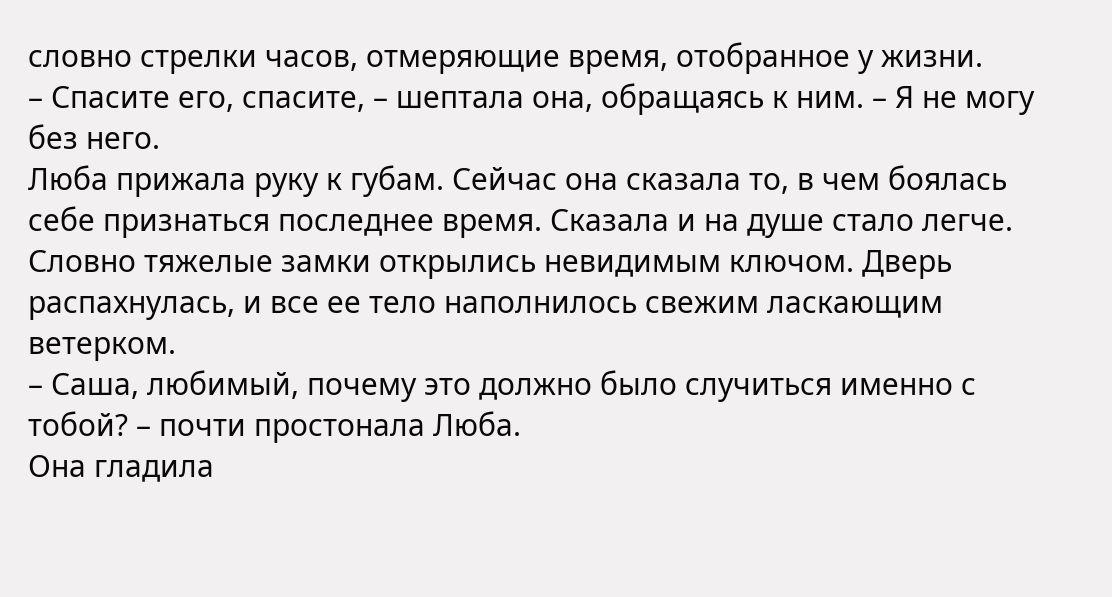словно стрелки часов, отмеряющие время, отобранное у жизни.
– Спасите его, спасите, – шептала она, обращаясь к ним. – Я не могу без него.
Люба прижала руку к губам. Сейчас она сказала то, в чем боялась себе признаться последнее время. Сказала и на душе стало легче. Словно тяжелые замки открылись невидимым ключом. Дверь распахнулась, и все ее тело наполнилось свежим ласкающим ветерком.
– Саша, любимый, почему это должно было случиться именно с тобой? – почти простонала Люба.
Она гладила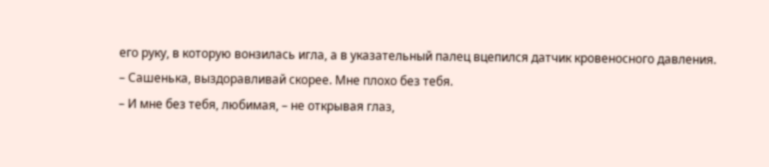его руку, в которую вонзилась игла, а в указательный палец вцепился датчик кровеносного давления.
– Сашенька, выздоравливай скорее. Мне плохо без тебя.
– И мне без тебя, любимая, – не открывая глаз,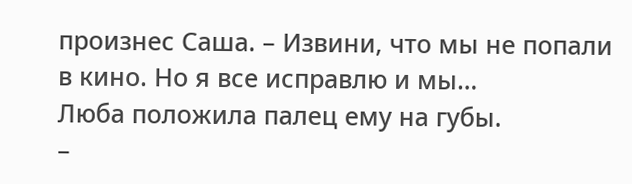произнес Саша. – Извини, что мы не попали в кино. Но я все исправлю и мы…
Люба положила палец ему на губы.
–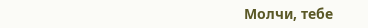Молчи, тебе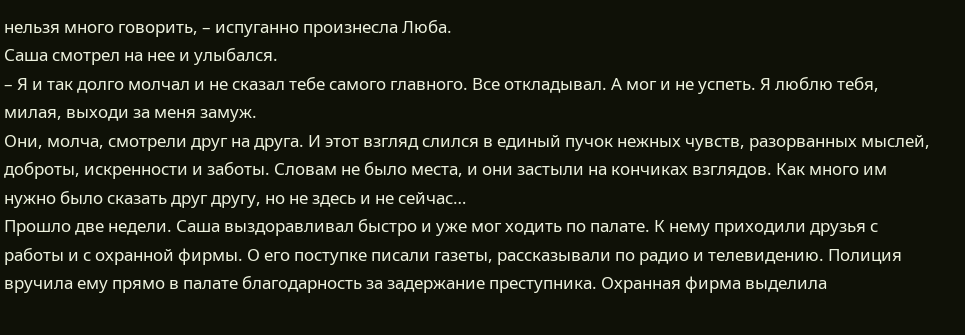нельзя много говорить, – испуганно произнесла Люба.
Саша смотрел на нее и улыбался.
– Я и так долго молчал и не сказал тебе самого главного. Все откладывал. А мог и не успеть. Я люблю тебя, милая, выходи за меня замуж.
Они, молча, смотрели друг на друга. И этот взгляд слился в единый пучок нежных чувств, разорванных мыслей, доброты, искренности и заботы. Словам не было места, и они застыли на кончиках взглядов. Как много им нужно было сказать друг другу, но не здесь и не сейчас…
Прошло две недели. Саша выздоравливал быстро и уже мог ходить по палате. К нему приходили друзья с работы и с охранной фирмы. О его поступке писали газеты, рассказывали по радио и телевидению. Полиция вручила ему прямо в палате благодарность за задержание преступника. Охранная фирма выделила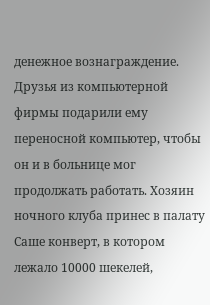денежное вознаграждение. Друзья из компьютерной фирмы подарили ему переносной компьютер, чтобы он и в больнице мог продолжать работать. Хозяин ночного клуба принес в палату Саше конверт, в котором лежало 10000 шекелей,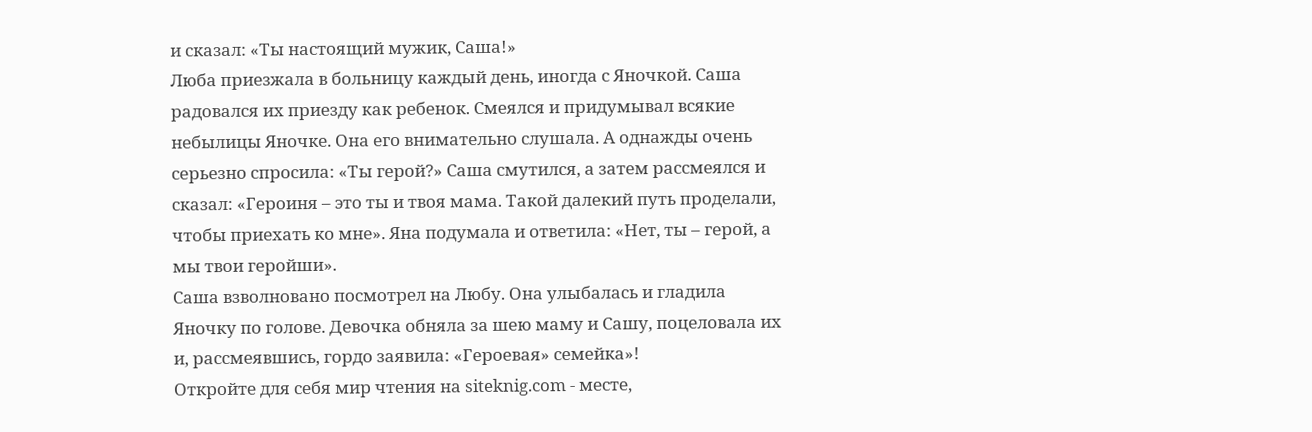и сказал: «Ты настоящий мужик, Саша!»
Люба приезжала в больницу каждый день, иногда с Яночкой. Саша радовался их приезду как ребенок. Смеялся и придумывал всякие небылицы Яночке. Она его внимательно слушала. А однажды очень серьезно спросила: «Ты герой?» Саша смутился, а затем рассмеялся и сказал: «Героиня – это ты и твоя мама. Такой далекий путь проделали, чтобы приехать ко мне». Яна подумала и ответила: «Нет, ты – герой, а мы твои геройши».
Саша взволновано посмотрел на Любу. Она улыбалась и гладила Яночку по голове. Девочка обняла за шею маму и Сашу, поцеловала их и, рассмеявшись, гордо заявила: «Героевая» семейка»!
Откройте для себя мир чтения на siteknig.com - месте,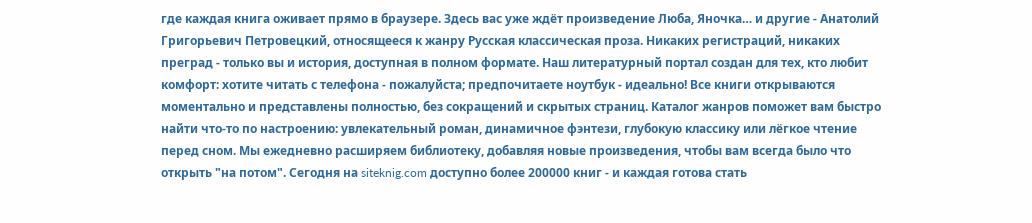где каждая книга оживает прямо в браузере. Здесь вас уже ждёт произведение Люба, Яночка… и другие - Анатолий Григорьевич Петровецкий, относящееся к жанру Русская классическая проза. Никаких регистраций, никаких преград - только вы и история, доступная в полном формате. Наш литературный портал создан для тех, кто любит комфорт: хотите читать с телефона - пожалуйста; предпочитаете ноутбук - идеально! Все книги открываются моментально и представлены полностью, без сокращений и скрытых страниц. Каталог жанров поможет вам быстро найти что-то по настроению: увлекательный роман, динамичное фэнтези, глубокую классику или лёгкое чтение перед сном. Мы ежедневно расширяем библиотеку, добавляя новые произведения, чтобы вам всегда было что открыть "на потом". Сегодня на siteknig.com доступно более 200000 книг - и каждая готова стать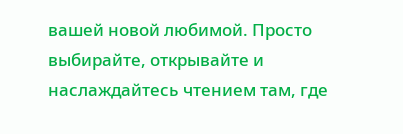вашей новой любимой. Просто выбирайте, открывайте и наслаждайтесь чтением там, где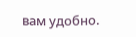вам удобно.